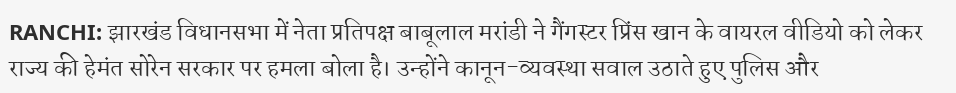RANCHI: झारखंड विधानसभा में नेता प्रतिपक्ष बाबूलाल मरांडी ने गैंगस्टर प्रिंस खान के वायरल वीडियो को लेकर राज्य की हेमंत सोरेन सरकार पर हमला बोला है। उन्होंने कानून-व्यवस्था सवाल उठाते हुए पुलिस और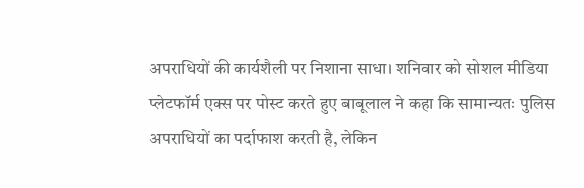अपराधियों की कार्यशैली पर निशाना साधा। शनिवार को सोशल मीडिया प्लेटफॉर्म एक्स पर पोस्ट करते हुए बाबूलाल ने कहा कि सामान्यतः पुलिस अपराधियों का पर्दाफाश करती है, लेकिन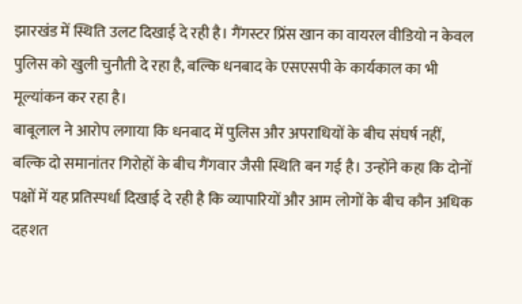झारखंड में स्थिति उलट दिखाई दे रही है। गैंगस्टर प्रिंस खान का वायरल वीडियो न केवल पुलिस को खुली चुनौती दे रहा है, बल्कि धनबाद के एसएसपी के कार्यकाल का भी मूल्यांकन कर रहा है।
बाबूलाल ने आरोप लगाया कि धनबाद में पुलिस और अपराधियों के बीच संघर्ष नहीं, बल्कि दो समानांतर गिरोहों के बीच गैंगवार जैसी स्थिति बन गई है। उन्होंने कहा कि दोनों पक्षों में यह प्रतिस्पर्धा दिखाई दे रही है कि व्यापारियों और आम लोगों के बीच कौन अधिक दहशत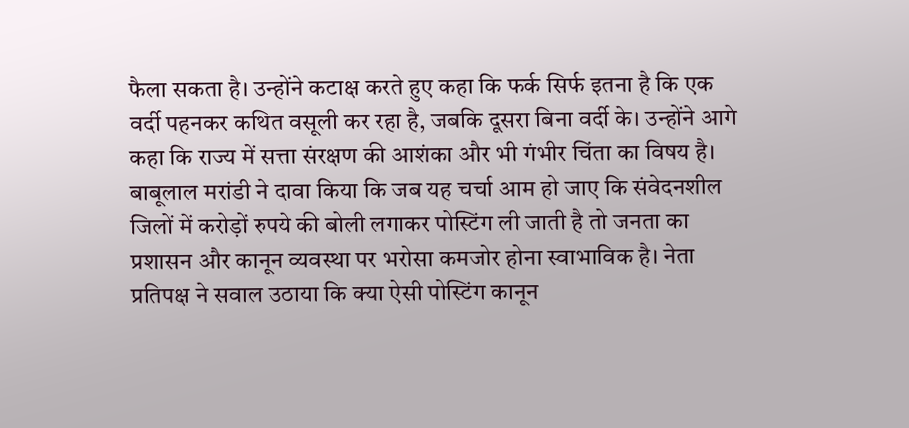फैला सकता है। उन्होंने कटाक्ष करते हुए कहा कि फर्क सिर्फ इतना है कि एक वर्दी पहनकर कथित वसूली कर रहा है, जबकि दूसरा बिना वर्दी के। उन्होंने आगे कहा कि राज्य में सत्ता संरक्षण की आशंका और भी गंभीर चिंता का विषय है।
बाबूलाल मरांडी ने दावा किया कि जब यह चर्चा आम हो जाए कि संवेदनशील जिलों में करोड़ों रुपये की बोली लगाकर पोस्टिंग ली जाती है तो जनता का प्रशासन और कानून व्यवस्था पर भरोसा कमजोर होना स्वाभाविक है। नेता प्रतिपक्ष ने सवाल उठाया कि क्या ऐसी पोस्टिंग कानून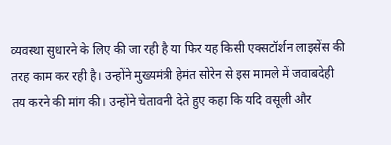व्यवस्था सुधारने के लिए की जा रही है या फिर यह किसी एक्सटॉर्शन लाइसेंस की तरह काम कर रही है। उन्होंने मुख्यमंत्री हेमंत सोरेन से इस मामले में जवाबदेही तय करने की मांग की। उन्होंने चेतावनी देते हुए कहा कि यदि वसूली और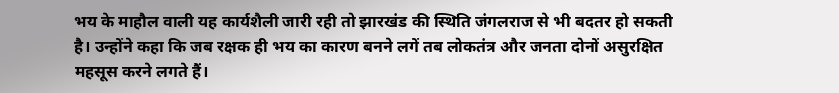भय के माहौल वाली यह कार्यशैली जारी रही तो झारखंड की स्थिति जंगलराज से भी बदतर हो सकती है। उन्होंने कहा कि जब रक्षक ही भय का कारण बनने लगें तब लोकतंत्र और जनता दोनों असुरक्षित महसूस करने लगते हैं।